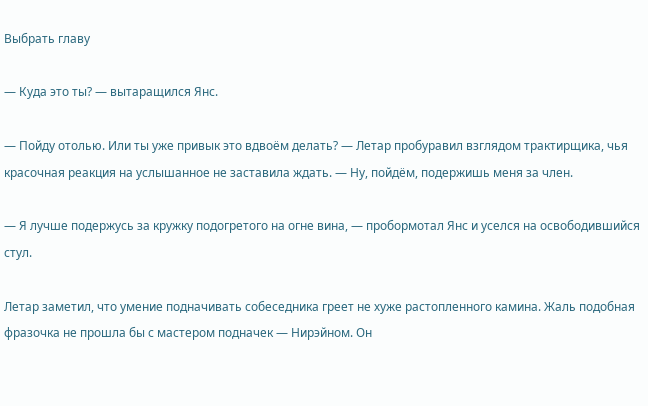Выбрать главу

— Куда это ты? — вытаращился Янс.

— Пойду отолью. Или ты уже привык это вдвоём делать? — Летар пробуравил взглядом трактирщика, чья красочная реакция на услышанное не заставила ждать. — Ну, пойдём, подержишь меня за член.

— Я лучше подержусь за кружку подогретого на огне вина, — пробормотал Янс и уселся на освободившийся стул.

Летар заметил, что умение подначивать собеседника греет не хуже растопленного камина. Жаль подобная фразочка не прошла бы с мастером подначек — Нирэйном. Он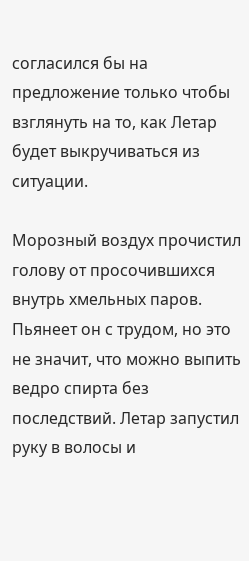согласился бы на предложение только чтобы взглянуть на то, как Летар будет выкручиваться из ситуации.

Морозный воздух прочистил голову от просочившихся внутрь хмельных паров. Пьянеет он с трудом, но это не значит, что можно выпить ведро спирта без последствий. Летар запустил руку в волосы и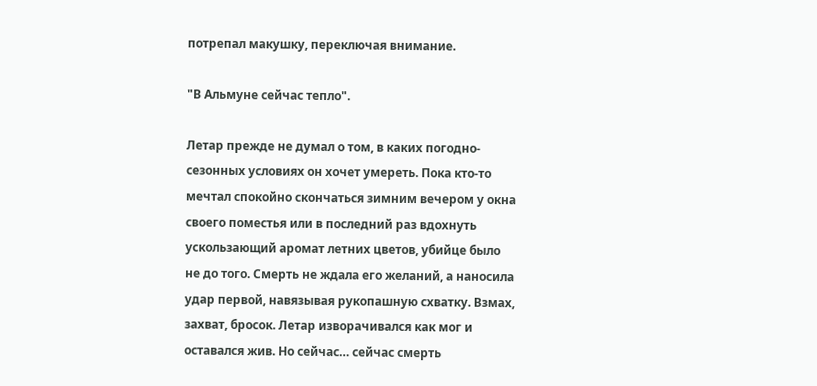потрепал макушку, переключая внимание.

"В Альмуне сейчас тепло".

Летар прежде не думал о том, в каких погодно-сезонных условиях он хочет умереть. Пока кто-то мечтал спокойно скончаться зимним вечером у окна своего поместья или в последний раз вдохнуть ускользающий аромат летних цветов, убийце было не до того. Смерть не ждала его желаний, а наносила удар первой, навязывая рукопашную схватку. Взмах, захват, бросок. Летар изворачивался как мог и оставался жив. Но сейчас… сейчас смерть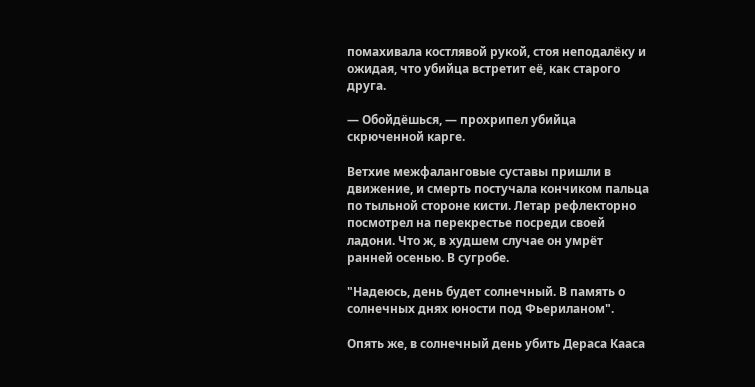помахивала костлявой рукой, стоя неподалёку и ожидая, что убийца встретит её, как старого друга.

— Обойдёшься, — прохрипел убийца скрюченной карге.

Ветхие межфаланговые суставы пришли в движение, и смерть постучала кончиком пальца по тыльной стороне кисти. Летар рефлекторно посмотрел на перекрестье посреди своей ладони. Что ж, в худшем случае он умрёт ранней осенью. В сугробе.

"Надеюсь, день будет солнечный. В память о солнечных днях юности под Фьериланом".

Опять же, в солнечный день убить Дераса Кааса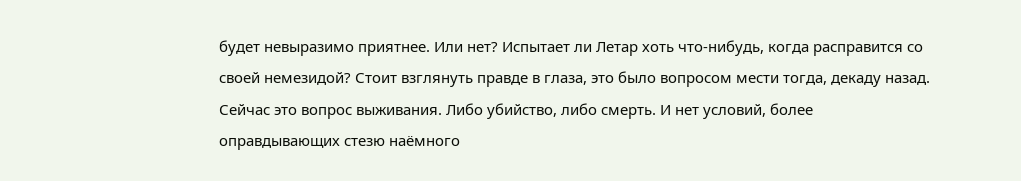будет невыразимо приятнее. Или нет? Испытает ли Летар хоть что-нибудь, когда расправится со своей немезидой? Стоит взглянуть правде в глаза, это было вопросом мести тогда, декаду назад. Сейчас это вопрос выживания. Либо убийство, либо смерть. И нет условий, более оправдывающих стезю наёмного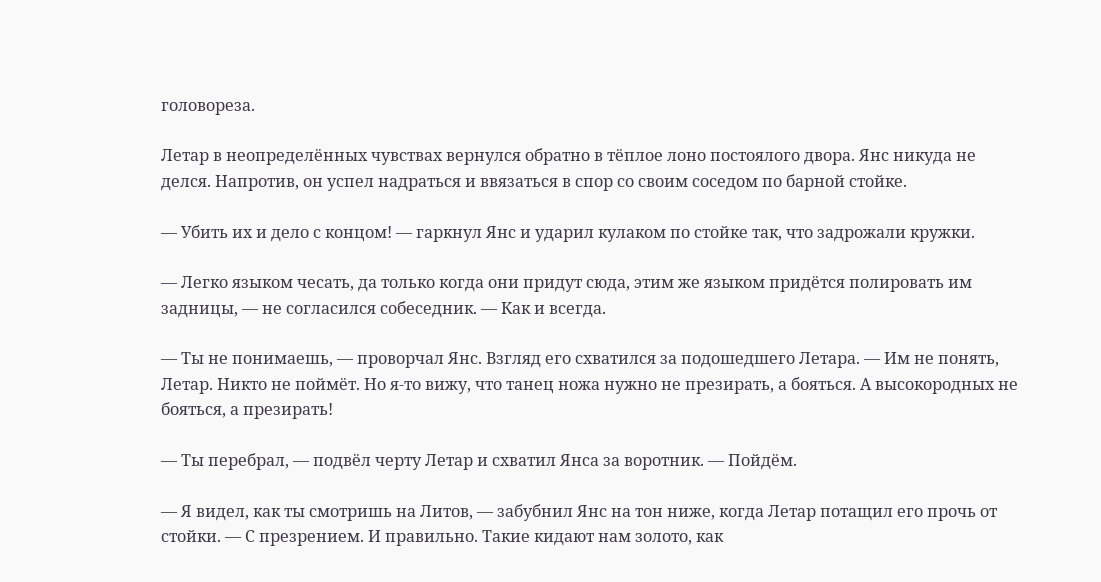головореза.

Летар в неопределённых чувствах вернулся обратно в тёплое лоно постоялого двора. Янс никуда не делся. Напротив, он успел надраться и ввязаться в спор со своим соседом по барной стойке.

— Убить их и дело с концом! — гаркнул Янс и ударил кулаком по стойке так, что задрожали кружки.

— Легко языком чесать, да только когда они придут сюда, этим же языком придётся полировать им задницы, — не согласился собеседник. — Как и всегда.

— Ты не понимаешь, — проворчал Янс. Взгляд его схватился за подошедшего Летара. — Им не понять, Летар. Никто не поймёт. Но я-то вижу, что танец ножа нужно не презирать, а бояться. А высокородных не бояться, а презирать!

— Ты перебрал, — подвёл черту Летар и схватил Янса за воротник. — Пойдём.

— Я видел, как ты смотришь на Литов, — забубнил Янс на тон ниже, когда Летар потащил его прочь от стойки. — С презрением. И правильно. Такие кидают нам золото, как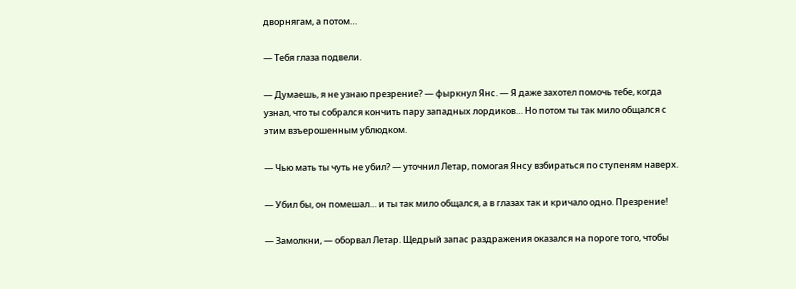дворнягам, а потом…

— Тебя глаза подвели.

— Думаешь, я не узнаю презрение? — фыркнул Янс. — Я даже захотел помочь тебе, когда узнал, что ты собрался кончить пару западных лордиков… Но потом ты так мило общался с этим взъерошенным ублюдком.

— Чью мать ты чуть не убил? — уточнил Летар, помогая Янсу взбираться по ступеням наверх.

— Убил бы, он помешал… и ты так мило общался, а в глазах так и кричало одно. Презрение!

— Замолкни, — оборвал Летар. Щедрый запас раздражения оказался на пороге того, чтобы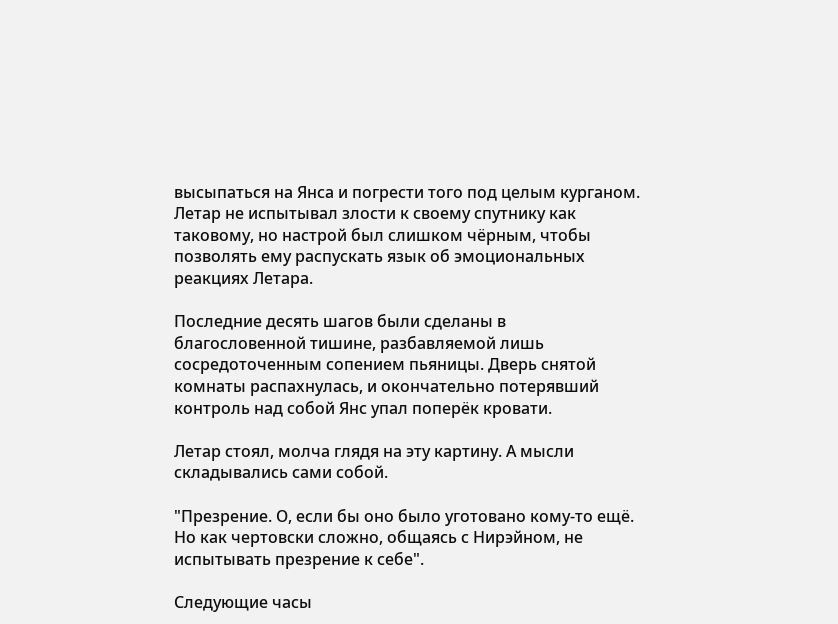высыпаться на Янса и погрести того под целым курганом. Летар не испытывал злости к своему спутнику как таковому, но настрой был слишком чёрным, чтобы позволять ему распускать язык об эмоциональных реакциях Летара.

Последние десять шагов были сделаны в благословенной тишине, разбавляемой лишь сосредоточенным сопением пьяницы. Дверь снятой комнаты распахнулась, и окончательно потерявший контроль над собой Янс упал поперёк кровати.

Летар стоял, молча глядя на эту картину. А мысли складывались сами собой.

"Презрение. О, если бы оно было уготовано кому-то ещё. Но как чертовски сложно, общаясь с Нирэйном, не испытывать презрение к себе".

Следующие часы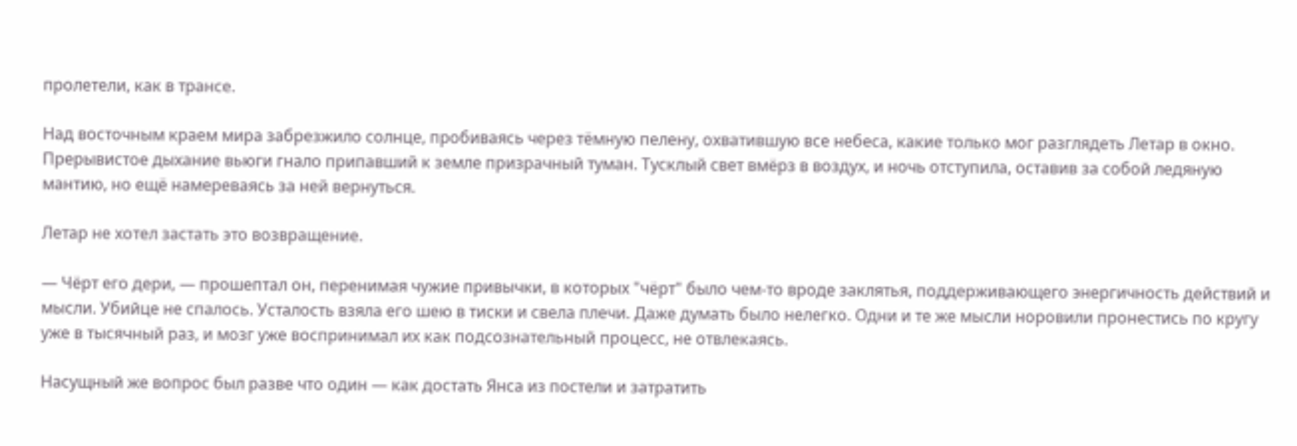пролетели, как в трансе.

Над восточным краем мира забрезжило солнце, пробиваясь через тёмную пелену, охватившую все небеса, какие только мог разглядеть Летар в окно. Прерывистое дыхание вьюги гнало припавший к земле призрачный туман. Тусклый свет вмёрз в воздух, и ночь отступила, оставив за собой ледяную мантию, но ещё намереваясь за ней вернуться.

Летар не хотел застать это возвращение.

— Чёрт его дери, — прошептал он, перенимая чужие привычки, в которых "чёрт" было чем-то вроде заклятья, поддерживающего энергичность действий и мысли. Убийце не спалось. Усталость взяла его шею в тиски и свела плечи. Даже думать было нелегко. Одни и те же мысли норовили пронестись по кругу уже в тысячный раз, и мозг уже воспринимал их как подсознательный процесс, не отвлекаясь.

Насущный же вопрос был разве что один — как достать Янса из постели и затратить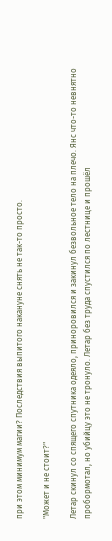при этом минимум магии? Последствия выпитого накануне снять не так-то просто.

"Может и не стоит?"

Летар скинул со спящего спутника одеяло, приноровился и закинул безвольное тело на плечо. Янс что-то невнятно пробормотал, но убийцу это не тронуло. Летар без труда спустился по лестнице и прошёл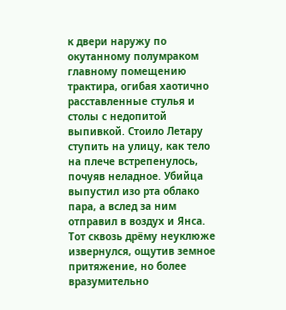к двери наружу по окутанному полумраком главному помещению трактира, огибая хаотично расставленные стулья и столы с недопитой выпивкой. Стоило Летару ступить на улицу, как тело на плече встрепенулось, почуяв неладное. Убийца выпустил изо рта облако пара, а вслед за ним отправил в воздух и Янса. Тот сквозь дрёму неуклюже извернулся, ощутив земное притяжение, но более вразумительно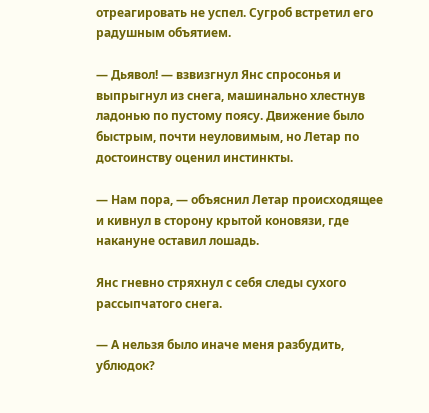отреагировать не успел. Сугроб встретил его радушным объятием.

— Дьявол! — взвизгнул Янс спросонья и выпрыгнул из снега, машинально хлестнув ладонью по пустому поясу. Движение было быстрым, почти неуловимым, но Летар по достоинству оценил инстинкты.

— Нам пора, — объяснил Летар происходящее и кивнул в сторону крытой коновязи, где накануне оставил лошадь.

Янс гневно стряхнул с себя следы сухого рассыпчатого снега.

— А нельзя было иначе меня разбудить, ублюдок?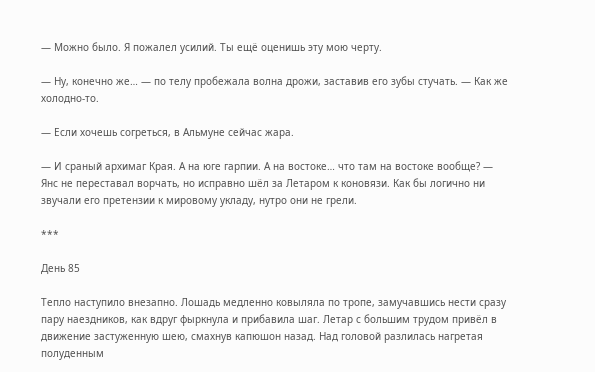— Можно было. Я пожалел усилий. Ты ещё оценишь эту мою черту.

— Ну, конечно же… — по телу пробежала волна дрожи, заставив его зубы стучать. — Как же холодно-то.

— Если хочешь согреться, в Альмуне сейчас жара.

— И сраный архимаг Края. А на юге гарпии. А на востоке… что там на востоке вообще? — Янс не переставал ворчать, но исправно шёл за Летаром к коновязи. Как бы логично ни звучали его претензии к мировому укладу, нутро они не грели.

***

День 85

Тепло наступило внезапно. Лошадь медленно ковыляла по тропе, замучавшись нести сразу пару наездников, как вдруг фыркнула и прибавила шаг. Летар с большим трудом привёл в движение застуженную шею, смахнув капюшон назад. Над головой разлилась нагретая полуденным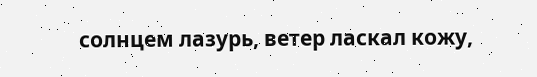солнцем лазурь, ветер ласкал кожу,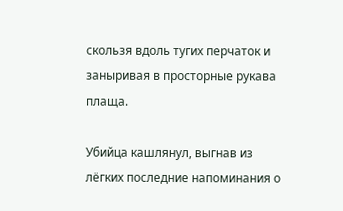скользя вдоль тугих перчаток и заныривая в просторные рукава плаща.

Убийца кашлянул, выгнав из лёгких последние напоминания о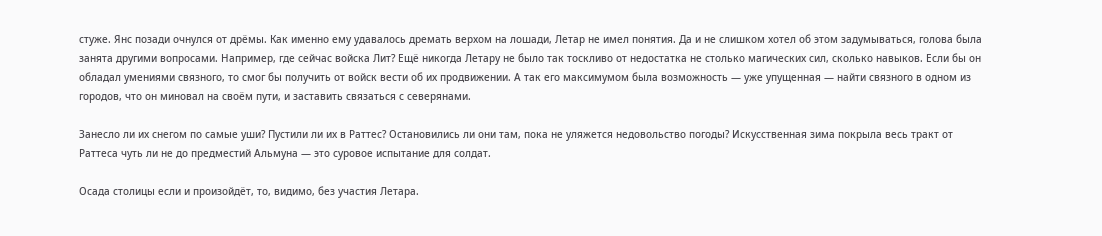стуже. Янс позади очнулся от дрёмы. Как именно ему удавалось дремать верхом на лошади, Летар не имел понятия. Да и не слишком хотел об этом задумываться, голова была занята другими вопросами. Например, где сейчас войска Лит? Ещё никогда Летару не было так тоскливо от недостатка не столько магических сил, сколько навыков. Если бы он обладал умениями связного, то смог бы получить от войск вести об их продвижении. А так его максимумом была возможность — уже упущенная — найти связного в одном из городов, что он миновал на своём пути, и заставить связаться с северянами.

Занесло ли их снегом по самые уши? Пустили ли их в Раттес? Остановились ли они там, пока не уляжется недовольство погоды? Искусственная зима покрыла весь тракт от Раттеса чуть ли не до предместий Альмуна — это суровое испытание для солдат.

Осада столицы если и произойдёт, то, видимо, без участия Летара.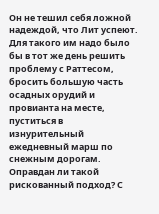Он не тешил себя ложной надеждой, что Лит успеют. Для такого им надо было бы в тот же день решить проблему с Раттесом, бросить большую часть осадных орудий и провианта на месте, пуститься в изнурительный ежедневный марш по снежным дорогам. Оправдан ли такой рискованный подход? С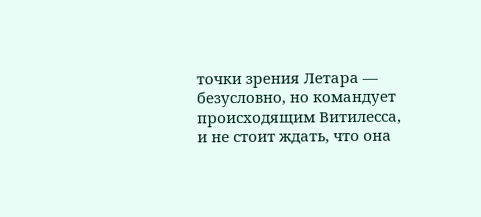точки зрения Летара — безусловно, но командует происходящим Витилесса, и не стоит ждать, что она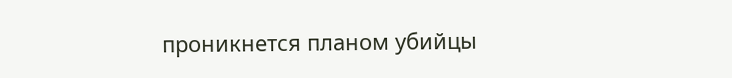проникнется планом убийцы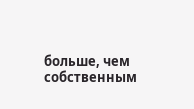больше, чем собственным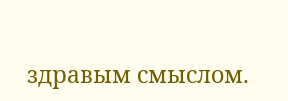здравым смыслом.